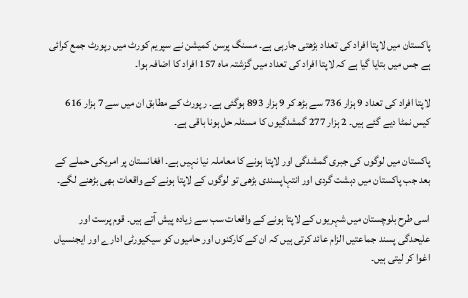پاکستان میں لاپتا افراد کی تعداد بڑھتی جارہی ہے۔ مسنگ پرسن کمیشن نے سپریم کورٹ میں رپورٹ جمع کرائی ہے جس میں بتایا گیا ہے کہ لاپتا افراد کی تعداد میں گزشتہ ماہ 157 افراد کا اضافہ ہوا۔

لاپتا افراد کی تعداد 9 ہزار 736 سے بڑھ کر 9 ہزار 893 ہوگئی ہے۔ رپورٹ کے مطابق ان میں سے 7 ہزار 616 کیس نمٹا دیے گئے ہیں۔ 2 ہزار 277 گمشدگیوں کا مسئلہ حل ہونا باقی ہے۔

پاکستان میں لوگوں کی جبری گمشدگی اور لاپتا ہونے کا معاملہ نیا نہیں ہے۔ افغانستان پر امریکی حملے کے بعد جب پاکستان میں دہشت گردی اور انتہاپسندی بڑھی تو لوگوں کے لاپتا ہونے کے واقعات بھی بڑھنے لگے۔

اسی طرح بلوچستان میں شہریوں کے لاپتا ہونے کے واقعات سب سے زیادہ پیش آتے ہیں۔ قوم پرست اور علیحدگی پسند جماعتیں الزام عائد کرتی ہیں کہ ان کے کارکنوں اور حامیوں کو سیکیورٹی ادارے اور ایجنسیاں اغوا کر لیتی ہیں۔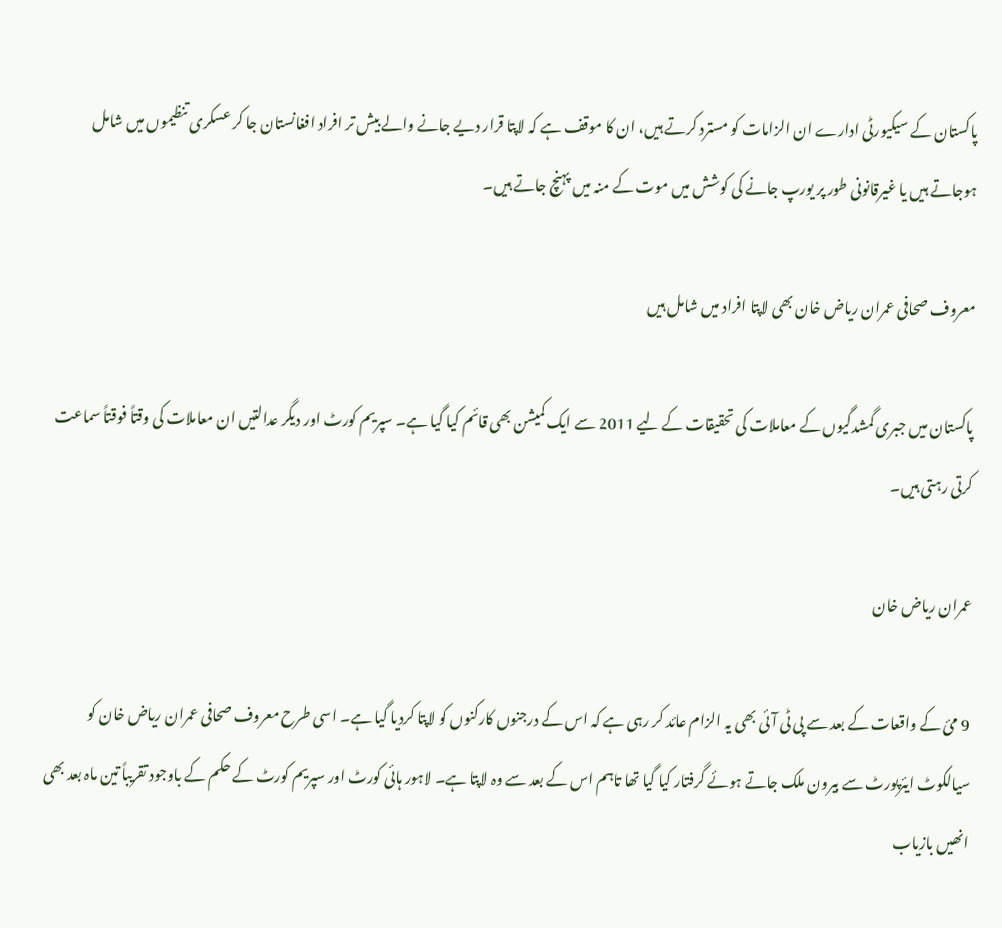پاکستان کے سیکیورٹی ادارے ان الزامات کو مسترد کرتے ہیں، ان کا موقف ہے کہ لاپتا قرار دیے جانے والے بیش تر افراد افغانستان جا کر عسکری تنظیموں میں شامل ہوجاتے ہیں یا غیرقانونی طور پر یورپ جانے کی کوشش میں موت کے منہ میں پہنچ جاتے ہیں۔

معروف صحافی عمران ریاض خان بھی لاپتا افراد میں شامل ہیں

پاکستان میں جبری گمشدگیوں کے معاملات کی تحقیقات کے لیے 2011 سے ایک کمیشن بھی قائم کیا گیا ہے۔ سپریم کورٹ اور دیگر عدالتیں ان معاملات کی وقتاً فوقتاً سماعت کرتی رہتی ہیں۔

عمران ریاض خان

9 مئ کے واقعات کے بعد سے پی ٹی آئی بھی یہ الزام عائد کر رہی ہے کہ اس کے درجنوں کارکنوں کو لاپتا کردیا گیا ہے۔ اسی طرح معروف صحافی عمران ریاض خان کو سیالکوٹ ایئرپورٹ سے بیرون ملک جاتے ہوئے گرفتار کیا گیا تھا تاہم اس کے بعد سے وہ لاپتا ہے۔ لاہور ہائی کورٹ اور سپریم کورٹ کے حکم کے باوجود تقریباً تین ماہ بعد بھی انھیں بازیاب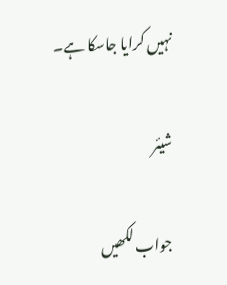نہیں کرایا جاسکا ہے۔

شیئر

جواب لکھیں